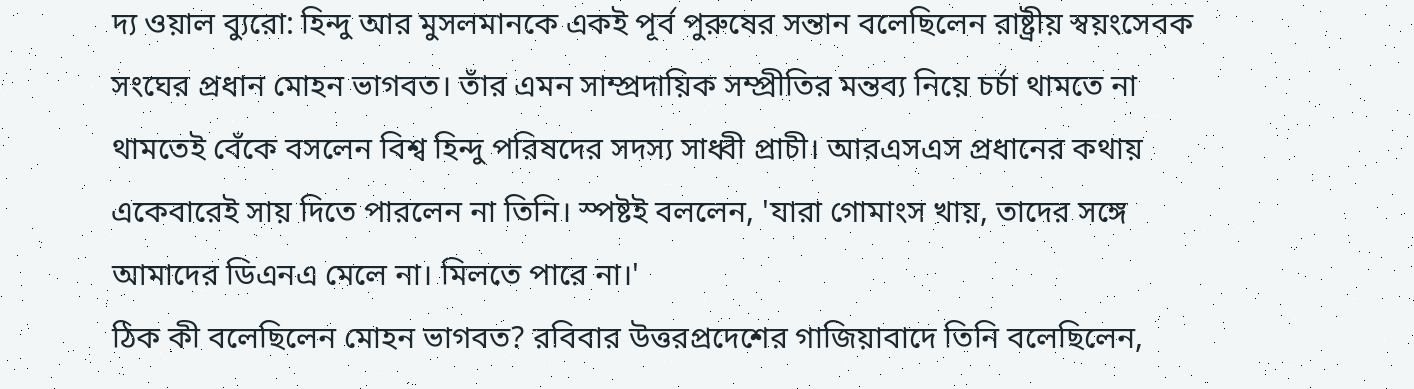দ্য ওয়াল ব্যুরো: হিন্দু আর মুসলমানকে একই পূর্ব পুরুষের সন্তান বলেছিলেন রাষ্ট্রীয় স্বয়ংসেবক সংঘের প্রধান মোহন ভাগবত। তাঁর এমন সাম্প্রদায়িক সম্প্রীতির মন্তব্য নিয়ে চর্চা থামতে না থামতেই বেঁকে বসলেন বিশ্ব হিন্দু পরিষদের সদস্য সাধ্বী প্রাচী। আরএসএস প্রধানের কথায় একেবারেই সায় দিতে পারলেন না তিনি। স্পষ্টই বললেন, 'যারা গোমাংস খায়, তাদের সঙ্গে আমাদের ডিএনএ মেলে না। মিলতে পারে না।'
ঠিক কী বলেছিলেন মোহন ভাগবত? রবিবার উত্তরপ্রদেশের গাজিয়াবাদে তিনি বলেছিলেন,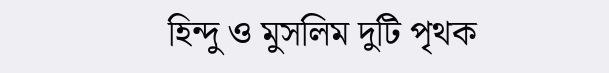হিন্দু ও মুসলিম দুটি পৃথক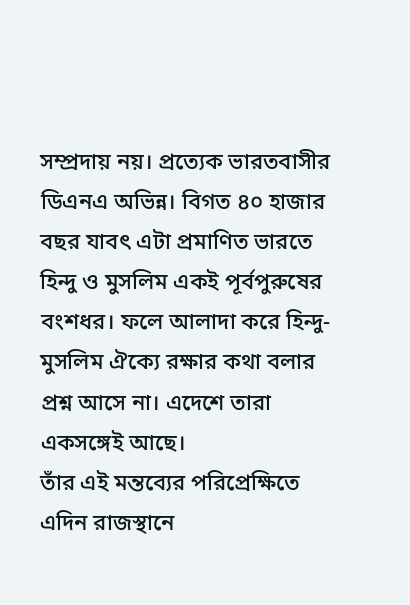সম্প্রদায় নয়। প্রত্যেক ভারতবাসীর ডিএনএ অভিন্ন। বিগত ৪০ হাজার বছর যাবৎ এটা প্রমাণিত ভারতে হিন্দু ও মুসলিম একই পূর্বপুরুষের বংশধর। ফলে আলাদা করে হিন্দু-মুসলিম ঐক্যে রক্ষার কথা বলার প্রশ্ন আসে না। এদেশে তারা একসঙ্গেই আছে।
তাঁর এই মন্তব্যের পরিপ্রেক্ষিতে এদিন রাজস্থানে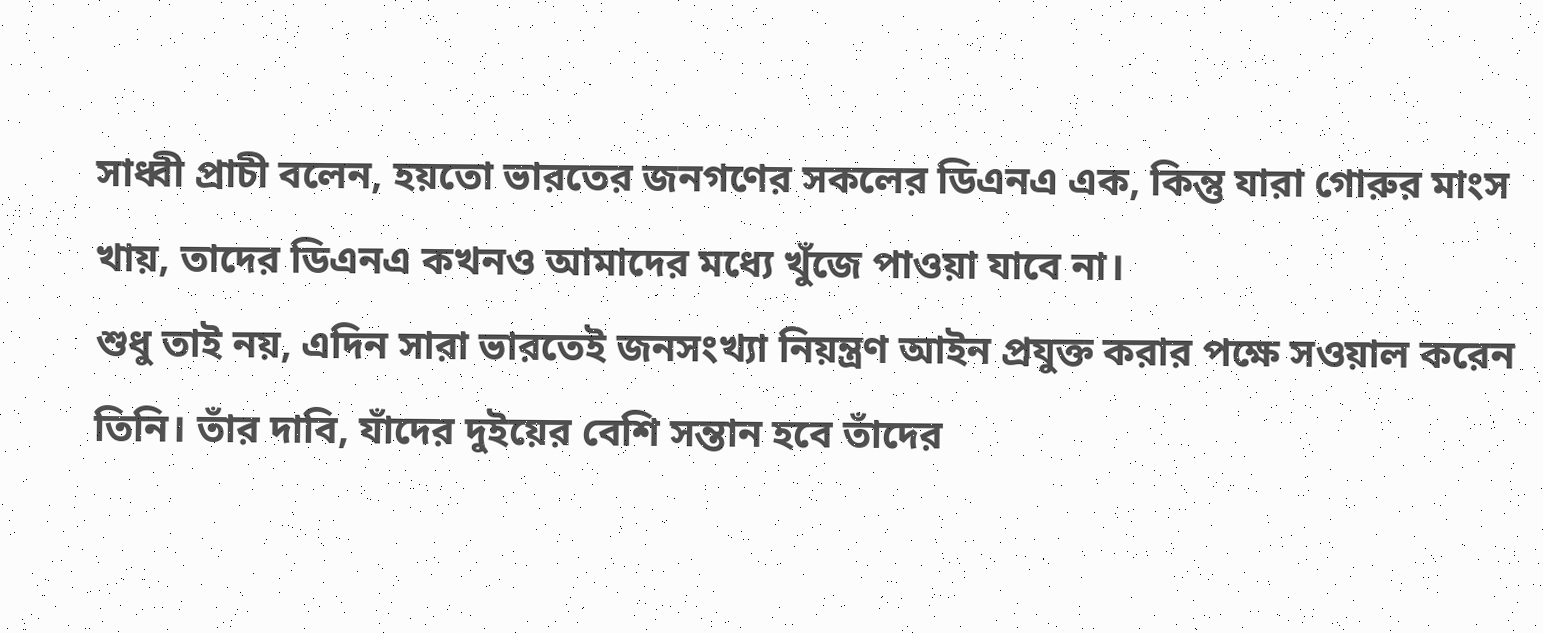সাধ্বী প্রাচী বলেন, হয়তো ভারতের জনগণের সকলের ডিএনএ এক, কিন্তু যারা গোরুর মাংস খায়, তাদের ডিএনএ কখনও আমাদের মধ্যে খুঁজে পাওয়া যাবে না।
শুধু তাই নয়, এদিন সারা ভারতেই জনসংখ্যা নিয়ন্ত্রণ আইন প্রযুক্ত করার পক্ষে সওয়াল করেন তিনি। তাঁর দাবি, যাঁদের দুইয়ের বেশি সন্তান হবে তাঁদের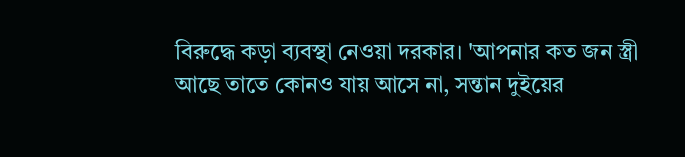বিরুদ্ধে কড়া ব্যবস্থা নেওয়া দরকার। 'আপনার কত জন স্ত্রী আছে তাতে কোনও যায় আসে না, সন্তান দুইয়ের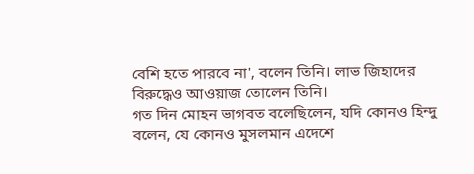বেশি হতে পারবে না', বলেন তিনি। লাভ জিহাদের বিরুদ্ধেও আওয়াজ তোলেন তিনি।
গত দিন মোহন ভাগবত বলেছিলেন, যদি কোনও হিন্দু বলেন, যে কোনও মুসলমান এদেশে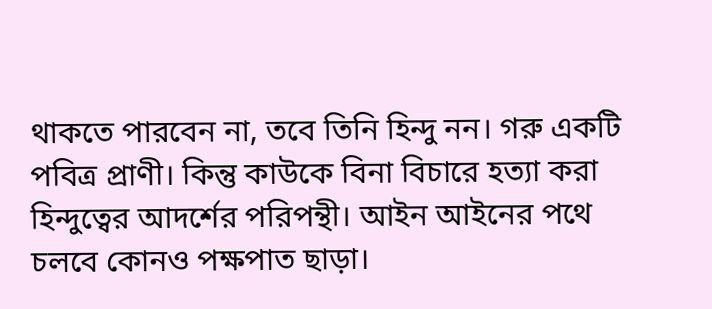থাকতে পারবেন না, তবে তিনি হিন্দু নন। গরু একটি পবিত্র প্রাণী। কিন্তু কাউকে বিনা বিচারে হত্যা করা হিন্দুত্বের আদর্শের পরিপন্থী। আইন আইনের পথে চলবে কোনও পক্ষপাত ছাড়া।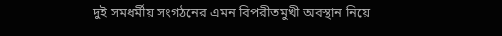দুই সমধর্মীয় সংগঠনের এমন বিপরীতমুখী অবস্থান নিয়ে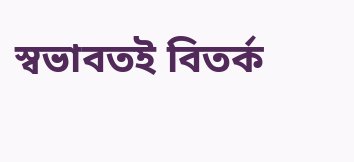স্বভাবতই বিতর্ক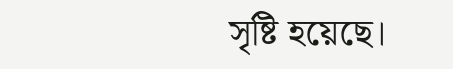সৃষ্টি হয়েছে।